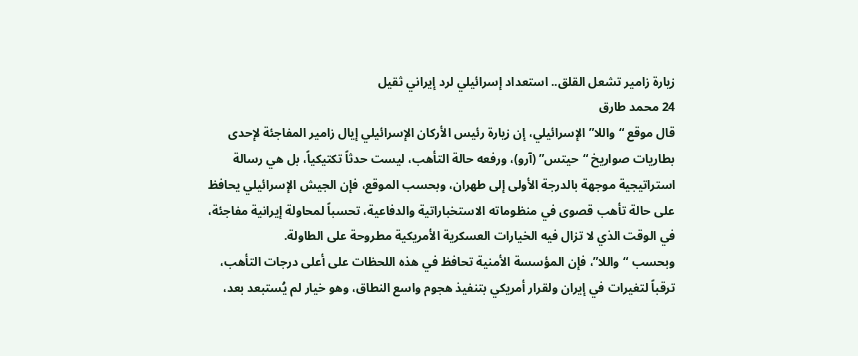زيارة زامير تشعل القلق.. استعداد إسرائيلي لرد إيراني ثقيل
24 محمد طارق
قال موقع “واللا” الإسرائيلي، إن زيارة رئيس الأركان الإسرائيلي إيال زامير المفاجئة لإحدى بطاريات صواريخ “حيتس” (آرو)، ورفعه حالة التأهب، ليست حدثاً تكتيكياً، بل هي رسالة استراتيجية موجهة بالدرجة الأولى إلى طهران، وبحسب الموقع، فإن الجيش الإسرائيلي يحافظ على حالة تأهب قصوى في منظوماته الاستخباراتية والدفاعية، تحسباً لمحاولة إيرانية مفاجئة، في الوقت الذي لا تزال فيه الخيارات العسكرية الأمريكية مطروحة على الطاولة.
وبحسب “واللا”، فإن المؤسسة الأمنية تحافظ في هذه اللحظات على أعلى درجات التأهب، ترقباً لتغيرات في إيران ولقرار أمريكي بتنفيذ هجوم واسع النطاق، وهو خيار لم يُستبعد بعد،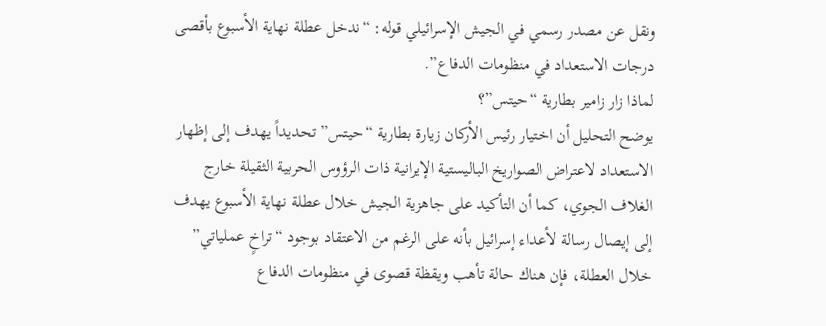ونقل عن مصدر رسمي في الجيش الإسرائيلي قوله: “ندخل عطلة نهاية الأسبوع بأقصى درجات الاستعداد في منظومات الدفاع”.
لماذا زار زامير بطارية “حيتس”؟
يوضح التحليل أن اختيار رئيس الأركان زيارة بطارية “حيتس” تحديداً يهدف إلى إظهار الاستعداد لاعتراض الصواريخ الباليستية الإيرانية ذات الرؤوس الحربية الثقيلة خارج الغلاف الجوي، كما أن التأكيد على جاهزية الجيش خلال عطلة نهاية الأسبوع يهدف إلى إيصال رسالة لأعداء إسرائيل بأنه على الرغم من الاعتقاد بوجود “تراخٍ عملياتي” خلال العطلة، فإن هناك حالة تأهب ويقظة قصوى في منظومات الدفاع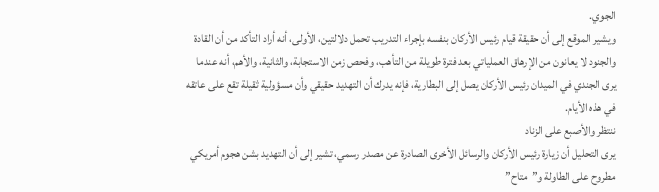الجوي.
ويشير الموقع إلى أن حقيقة قيام رئيس الأركان بنفسه بإجراء التدريب تحمل دلالتين، الأولى، أنه أراد التأكد من أن القادة والجنود لا يعانون من الإرهاق العملياتي بعد فترة طويلة من التأهب، وفحص زمن الاستجابة، والثانية، والأهم، أنه عندما يرى الجندي في الميدان رئيس الأركان يصل إلى البطارية، فإنه يدرك أن التهديد حقيقي وأن مسؤولية ثقيلة تقع على عاتقه في هذه الأيام.
ننتظر والأصبع على الزناد
يرى التحليل أن زيارة رئيس الأركان والرسائل الأخرى الصادرة عن مصدر رسمي، تشير إلى أن التهديد بشن هجوم أمريكي مطروح على الطاولة و”متاح”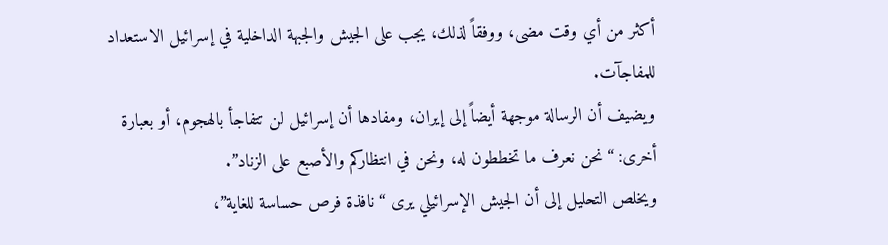أكثر من أي وقت مضى، ووفقاً لذلك، يجب على الجيش والجبهة الداخلية في إسرائيل الاستعداد للمفاجآت.
ويضيف أن الرسالة موجهة أيضاً إلى إيران، ومفادها أن إسرائيل لن تتفاجأ بالهجوم، أو بعبارة أخرى: “نحن نعرف ما تخططون له، ونحن في انتظاركم والأصبع على الزناد”.
ويخلص التحليل إلى أن الجيش الإسرائيلي يرى “نافذة فرص حساسة للغاية”،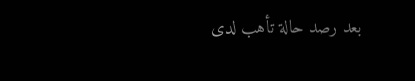بعد رصد حالة تأهب لدى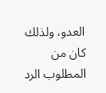العدو، ولذلك كان من المطلوب الرد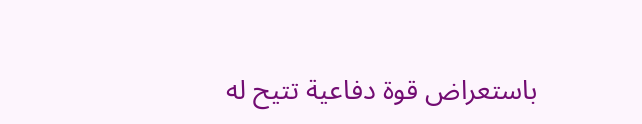باستعراض قوة دفاعية تتيح له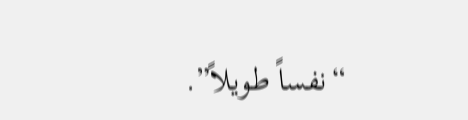“نفساً طويلاً”.